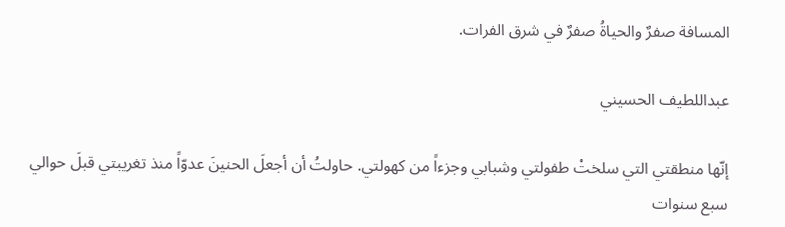المسافة صفرٌ والحياةُ صفرٌ في شرق الفرات.

عبداللطيف الحسيني

إنّها منطقتي التي سلختْ طفولتي وشبابي وجزءاً من كهولتي. حاولتُ أن أجعلَ الحنينَ عدوّاً منذ تغريبتي قبلَ حوالي سبع سنوات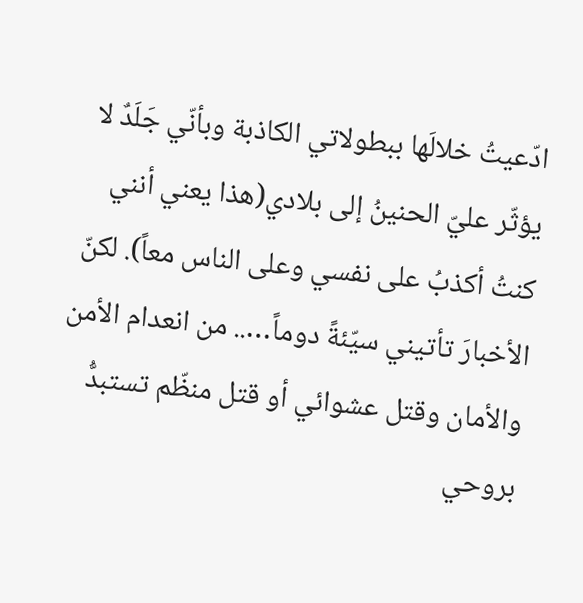ادّعيتُ خلالَها ببطولاتي الكاذبة وبأنّي جَلَدٌ لا يؤثّر عليّ الحنينُ إلى بلادي(هذا يعني أنني كنتُ أكذبُ على نفسي وعلى الناس معاً). لكنّ الأخبارَ تأتيني سيّئةً دوماً….. من انعدام الأمن والأمان وقتل عشوائي أو قتل منظّم تستبدُّ بروحي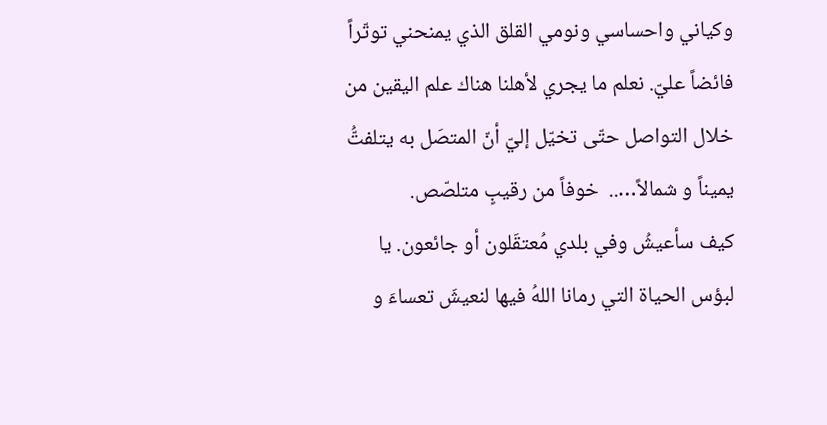وكياني واحساسي ونومي القلق الذي يمنحني توتّراً فائضاً عليّ. نعلم ما يجري لأهلنا هناك علم اليقين من خلال التواصل حتّى تخيّل إليّ أنّ المتصَل به يتلفتُّ يميناً و شمالاً…..  خوفاً من رقيبٍ متلصّص.
كيف سأعيشُ وفي بلدي مُعتقَلون أو جائعون. يا لبؤس الحياة التي رمانا اللهُ فيها لنعيشَ تعساءَ و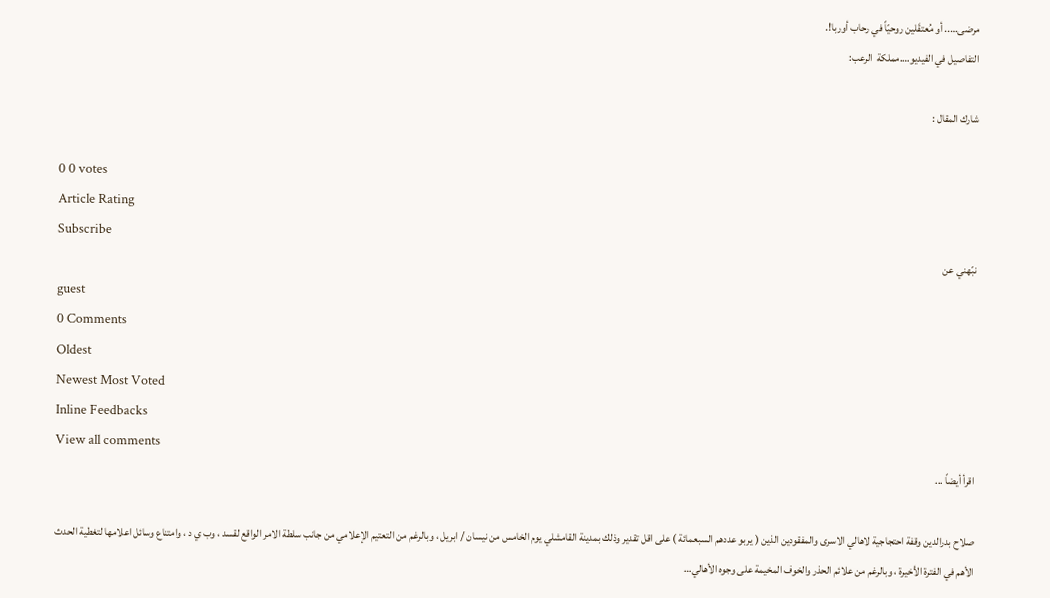مرضى….. أو مُعتقَلين روحيّاً في رحاب أوربا!.
التفاصيل في الفيديو….مملكة  الرعب:

شارك المقال :

0 0 votes
Article Rating
Subscribe
نبّهني عن
guest
0 Comments
Oldest
Newest Most Voted
Inline Feedbacks
View all comments
اقرأ أيضاً ...

صلاح بدرالدين وقفة احتجاجية لاهالي الاسرى والمفقودين الذين ( يربو عددهم السبعمائة ) على اقل تقدير وذلك بمدينة القامشلي يوم الخامس من نيسان / ابريل ، وبالرغم من التعتيم الإعلامي من جانب سلطة الامر الواقع لقسد ، وب ي د ، وامتناع وسائل اعلامها لتغطية الحدث الأهم في الفترة الأخيرة ، وبالرغم من علائم الحذر والخوف المخيمة على وجوه الأهالي…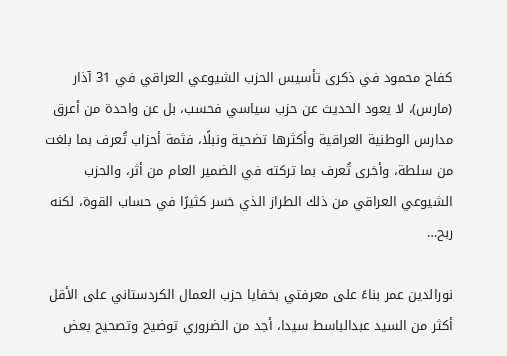كفاح محمود في ذكرى تأسيس الحزب الشيوعي العراقي في 31 آذار (مارس)، لا يعود الحديث عن حزب سياسي فحسب، بل عن واحدة من أعرق مدارس الوطنية العراقية وأكثرها تضحية ونبلًا، فثمة أحزاب تُعرف بما بلغت من سلطة، وأخرى تُعرف بما تركته في الضمير العام من أثر، والحزب الشيوعي العراقي من ذلك الطراز الذي خسر كثيرًا في حساب القوة، لكنه ربح…

نورالدين عمر بناءً على معرفتي بخفايا حزب العمال الكردستاني على الأقل أكثر من السيد عبدالباسط سيدا، أجد من الضروري توضيح وتصحيح بعض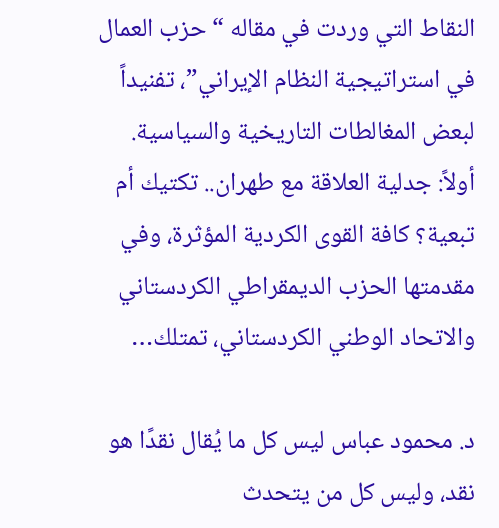النقاط التي وردت في مقاله “حزب العمال في استراتيجية النظام الإيراني”، تفنيداً لبعض المغالطات التاريخية والسياسية. أولاً: جدلية العلاقة مع طهران.. تكتيك أم تبعية؟ كافة القوى الكردية المؤثرة، وفي مقدمتها الحزب الديمقراطي الكردستاني والاتحاد الوطني الكردستاني، تمتلك…

د. محمود عباس ليس كل ما يُقال نقدًا هو نقد، وليس كل من يتحدث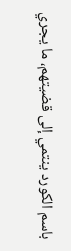باسم الكورد ينتمي إلى قضيتهم، ما يجري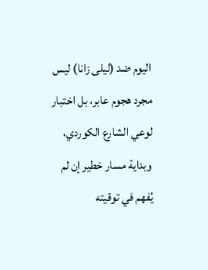اليوم ضد (ليلى زانا) ليس مجرد هجوم عابر، بل اختبار لوعي الشارع الكوردي، وبداية مسار خطير إن لم يُفهم في توقيته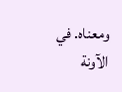ومعناه. في الآونة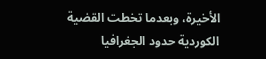الأخيرة، وبعدما تخطت القضية الكوردية حدود الجغرافيا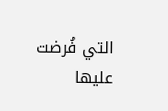التي فُرضت عليها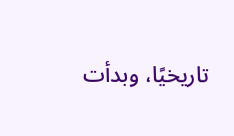تاريخيًا، وبدأت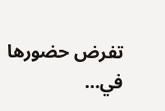تفرض حضورها في…